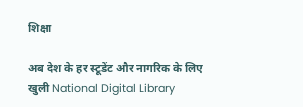शिक्षा

अब देश के हर स्टूडेंट और नागरिक के लिए खुली National Digital Library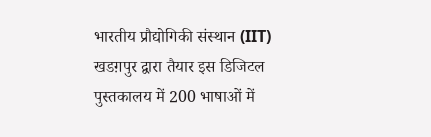भारतीय प्रौद्योगिकी संस्थान (IIT) खडग़पुर द्वारा तैयार इस डिजिटल पुस्तकालय में 200 भाषाओं में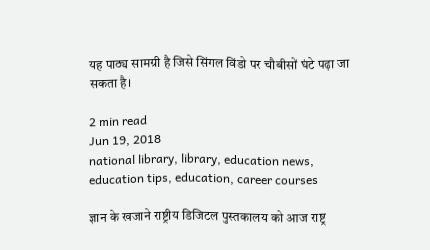यह पाठ्य सामग्री है जिसे सिंगल विंडो पर चौबीसों घंटे पढ़ा जा सकता है।

2 min read
Jun 19, 2018
national library, library, education news, education tips, education, career courses

ज्ञान के खजाने राष्ट्रीय डिजिटल पुस्तकालय को आज राष्ट्र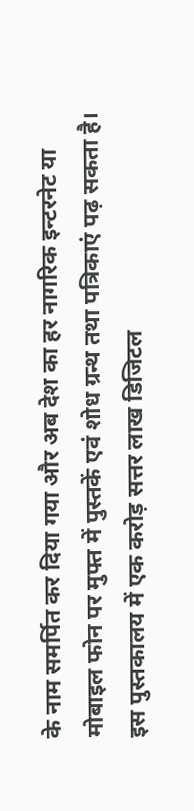के नाम समर्पित कर दिया गया और अब देश का हर नागरिक इन्टरनेट या मोबाइल फोन पर मुफ्त में पुस्तकें एवं शोध ग्रन्थ तथा पत्रिकाएं पढ़ सकता है। इस पुस्तकालय में एक करोड़ सत्तर लाख डिजिटल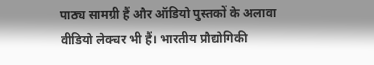पाठ्य सामग्री हैं और ऑडियो पुस्तकों के अलावा वीडियो लेक्चर भी हैं। भारतीय प्रौद्योगिकी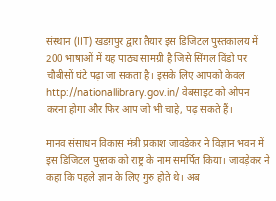संस्थान (IIT) खडग़पुर द्वारा तैयार इस डिजिटल पुस्तकालय में 200 भाषाओं में यह पाठ्य सामग्री है जिसे सिंगल विंडो पर चौबीसों घंटे पढ़ा जा सकता है। इसके लिए आपको केवल http://nationallibrary.gov.in/ वेबसाइट को ओपन करना होगा और फिर आप जो भी चाहे, पढ़ सकते हैं।

मानव संसाधन विकास मंत्री प्रकाश जावडेकर ने विज्ञान भवन में इस डिजिटल पुस्तक को राष्ट्र के नाम समर्पित किया। जावड़ेकर ने कहा कि पहले ज्ञान के लिए गुरु होते थे। अब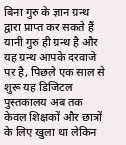बिना गुरु के ज्ञान ग्रन्थ द्वारा प्राप्त कर सकते हैं यानी गुरु ही ग्रन्थ है और यह ग्रन्थ आपके दरवाजे पर है, पिछले एक साल से शुरू यह डिजिटल पुस्तकालय अब तक केवल शिक्षकों और छात्रों के लिए खुला था लेकिन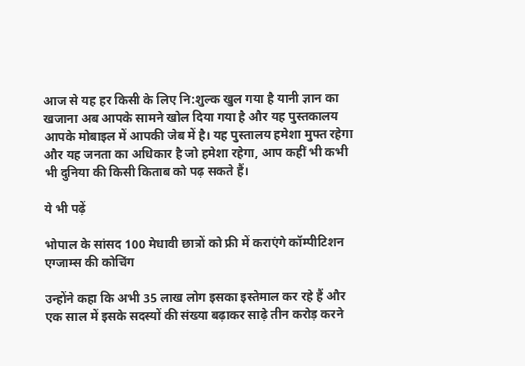आज से यह हर किसी के लिए नि:शुल्क खुल गया है यानी ज्ञान का खजाना अब आपके सामने खोल दिया गया है और यह पुस्तकालय आपके मोबाइल में आपकी जेब में है। यह पुस्तालय हमेशा मुफ्त रहेगा और यह जनता का अधिकार है जो हमेशा रहेगा, आप कहीं भी कभी भी दुनिया की किसी किताब को पढ़ सकते हैं।

ये भी पढ़ें

भोपाल के सांसद 100 मेधावी छात्रों को फ्री में कराएंगे कॉम्पीटिशन एग्जाम्स की कोचिंग

उन्होंने कहा कि अभी 35 लाख लोग इसका इस्तेमाल कर रहे हैं और एक साल में इसके सदस्यों की संख्या बढ़ाकर साढ़े तीन करोड़ करने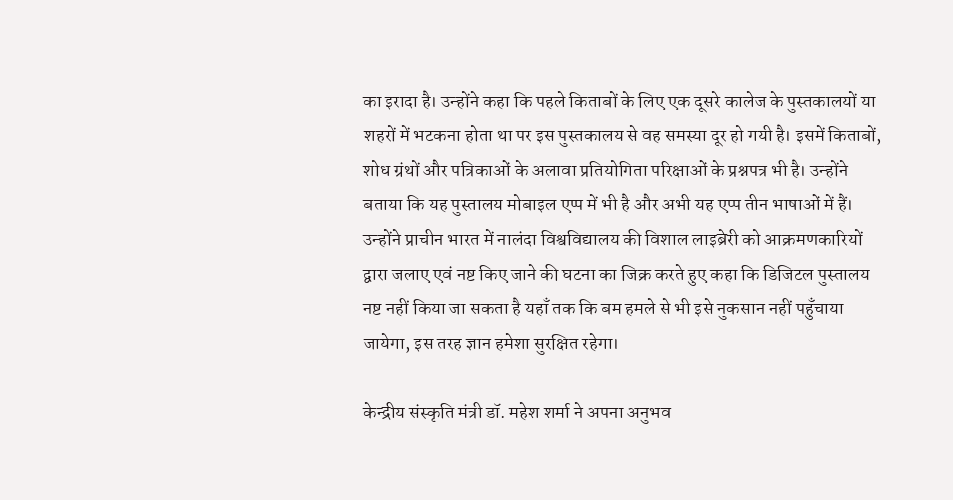का इरादा है। उन्होंने कहा कि पहले किताबों के लिए एक दूसरे कालेज के पुस्तकालयों या शहरों में भटकना होता था पर इस पुस्तकालय से वह समस्या दूर हो गयी है। इसमें किताबों, शोध ग्रंथों और पत्रिकाओं के अलावा प्रतियोगिता परिक्षाओं के प्रश्नपत्र भी है। उन्होंने बताया कि यह पुस्तालय मोबाइल एप्प में भी है और अभी यह एप्प तीन भाषाओं में हैं। उन्होंने प्राचीन भारत में नालंदा विश्वविद्यालय की विशाल लाइब्रेरी को आक्रमणकारियों द्वारा जलाए एवं नष्ट किए जाने की घटना का जिक्र करते हुए कहा कि डिजिटल पुस्तालय नष्ट नहीं किया जा सकता है यहाँ तक कि बम हमले से भी इसे नुकसान नहीं पहुँचाया जायेगा, इस तरह ज्ञान हमेशा सुरक्षित रहेगा।

केन्द्रीय संस्कृति मंत्री डॉ. महेश शर्मा ने अपना अनुभव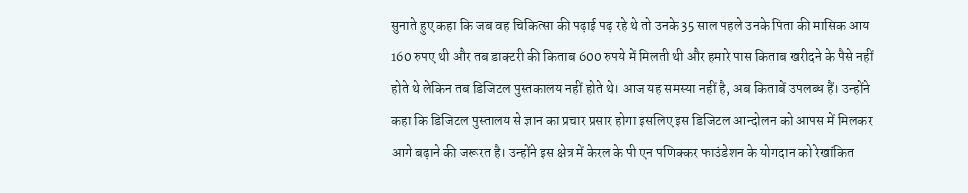सुनाते हुए कहा कि जब वह चिकित्सा की पढ़ाई पढ़ रहे थे तो उनके 35 साल पहले उनके पिता की मासिक आय 160 रुपए थी और तब डाक्टरी की किताब 600 रुपये में मिलती थी और हमारे पास किताब खरीदने के पैसे नहीं होते थे लेकिन तब डिजिटल पुस्तकालय नहीं होते थे। आज यह समस्या नहीं है, अब किताबें उपलब्ध हैं। उन्होंने कहा कि डिजिटल पुस्तालय से ज्ञान का प्रचार प्रसार होगा इसलिए इस डिजिटल आन्दोलन को आपस में मिलकर आगे बढ़ाने की जरूरत है। उन्होंने इस क्षेत्र में केरल के पी एन पणिक्कर फाउंडेशन के योगदान को रेखांकित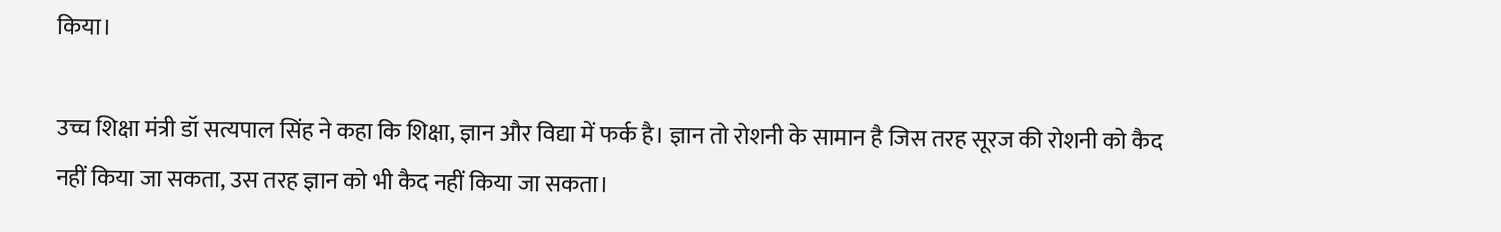किया।

उच्च शिक्षा मंत्री डॉ सत्यपाल सिंह ने कहा कि शिक्षा, ज्ञान और विद्या में फर्क है। ज्ञान तो रोशनी के सामान है जिस तरह सूरज की रोशनी को कैद नहीं किया जा सकता, उस तरह ज्ञान को भी कैद नहीं किया जा सकता।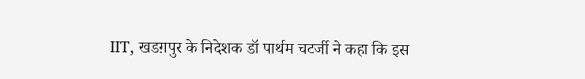IIT, खडग़पुर के निदेशक डॉ पार्थम चटर्जी ने कहा कि इस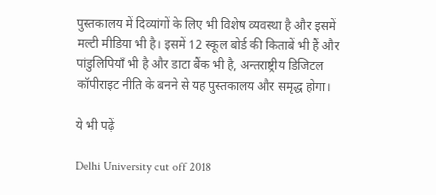पुस्तकालय में दिव्यांगों के लिए भी विशेष व्यवस्था है और इसमें मल्टी मीडिया भी है। इसमें 12 स्कूल बोर्ड की किताबें भी हैं और पांडुलिपियाँ भी है और डाटा बैंक भी है, अन्तराष्ट्रीय डिजिटल कॉपीराइट नीति के बनने से यह पुस्तकालय और समृद्ध होगा।

ये भी पढ़ें

Delhi University cut off 2018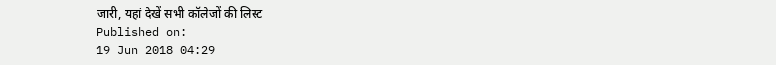जारी, यहां देखें सभी कॉलेजों की लिस्ट
Published on:
19 Jun 2018 04:29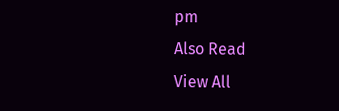pm
Also Read
View All